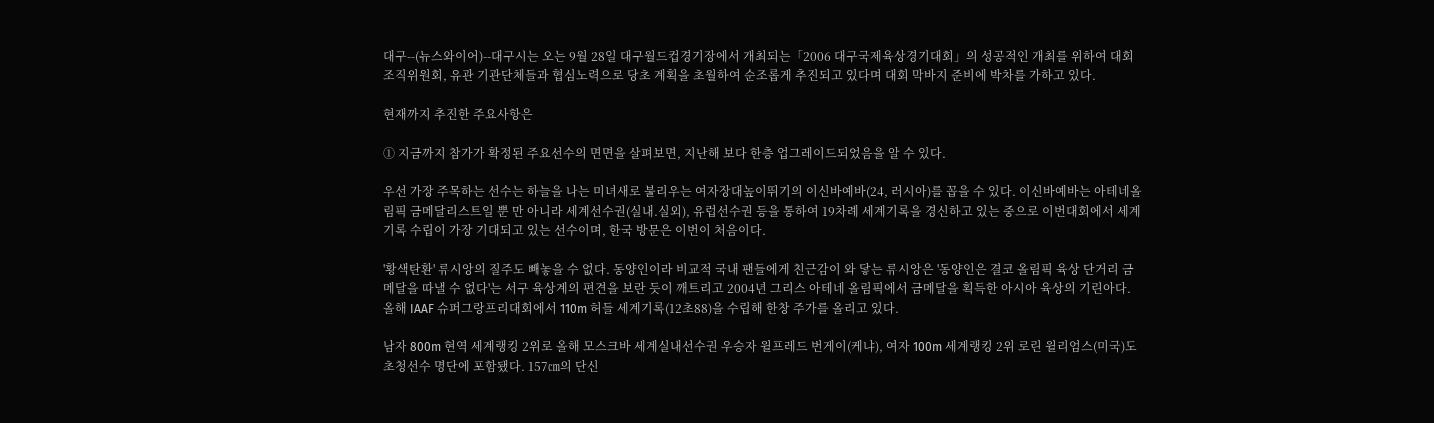대구--(뉴스와이어)--대구시는 오는 9월 28일 대구월드컵경기장에서 개최되는「2006 대구국제육상경기대회」의 성공적인 개최를 위하여 대회조직위원회, 유관 기관단체들과 협심노력으로 당초 계획을 초월하여 순조롭게 추진되고 있다며 대회 막바지 준비에 박차를 가하고 있다.

현재까지 추진한 주요사항은

① 지금까지 참가가 확정된 주요선수의 면면을 살펴보면, 지난해 보다 한층 업그레이드되었음을 알 수 있다.

우선 가장 주목하는 선수는 하늘을 나는 미녀새로 불리우는 여자장대높이뛰기의 이신바예바(24, 러시아)를 꼽을 수 있다. 이신바예바는 아테네올림픽 금메달리스트일 뿐 만 아니라 세계선수권(실내.실외), 유럽선수권 등을 통하여 19차례 세계기록을 경신하고 있는 중으로 이번대회에서 세계기록 수립이 가장 기대되고 있는 선수이며, 한국 방문은 이번이 처음이다.

'황색탄환' 류시앙의 질주도 빼놓을 수 없다. 동양인이라 비교적 국내 팬들에게 친근감이 와 닿는 류시앙은 '동양인은 결코 올림픽 육상 단거리 금메달을 따낼 수 없다'는 서구 육상계의 편견을 보란 듯이 깨트리고 2004년 그리스 아테네 올림픽에서 금메달을 획득한 아시아 육상의 기린아다. 올해 IAAF 슈퍼그랑프리대회에서 110m 허들 세계기록(12초88)을 수립해 한창 주가를 올리고 있다.

남자 800m 현역 세계랭킹 2위로 올해 모스크바 세계실내선수권 우승자 윌프레드 번게이(케냐), 여자 100m 세계랭킹 2위 로린 윌리엄스(미국)도 초청선수 명단에 포함됐다. 157㎝의 단신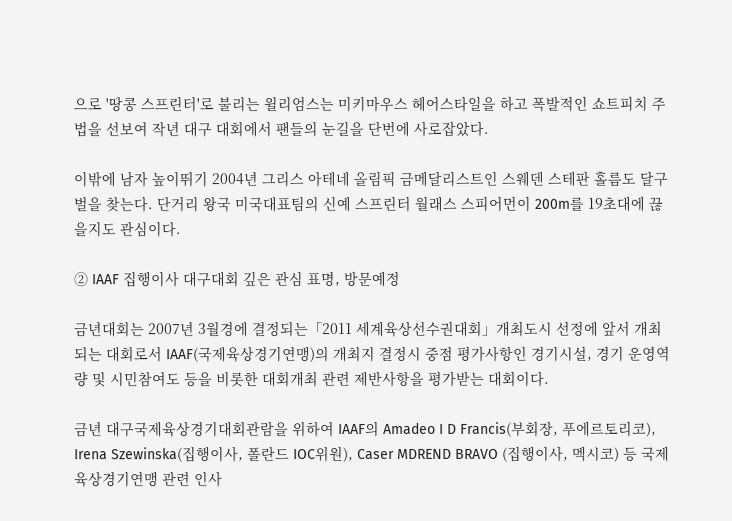으로 '땅콩 스프린터'로 불리는 윌리엄스는 미키마우스 헤어스타일을 하고 폭발적인 쇼트피치 주법을 선보여 작년 대구 대회에서 팬들의 눈길을 단번에 사로잡았다.

이밖에 남자 높이뛰기 2004년 그리스 아테네 올림픽 금메달리스트인 스웨덴 스테판 홀름도 달구벌을 찾는다. 단거리 왕국 미국대표팀의 신예 스프린터 월래스 스피어먼이 200m를 19초대에 끊을지도 관심이다.

② IAAF 집행이사 대구대회 깊은 관심 표명, 방문예정

금년대회는 2007년 3월경에 결정되는「2011 세계육상선수권대회」개최도시 선정에 앞서 개최되는 대회로서 IAAF(국제육상경기연맹)의 개최지 결정시 중점 평가사항인 경기시설, 경기 운영역량 및 시민참여도 등을 비롯한 대회개최 관련 제반사항을 평가받는 대회이다.

금년 대구국제육상경기대회관람을 위하여 IAAF의 Amadeo I D Francis(부회장, 푸에르토리코), Irena Szewinska(집행이사, 폴란드 IOC위원), Caser MDREND BRAVO (집행이사, 멕시코) 등 국제육상경기연맹 관련 인사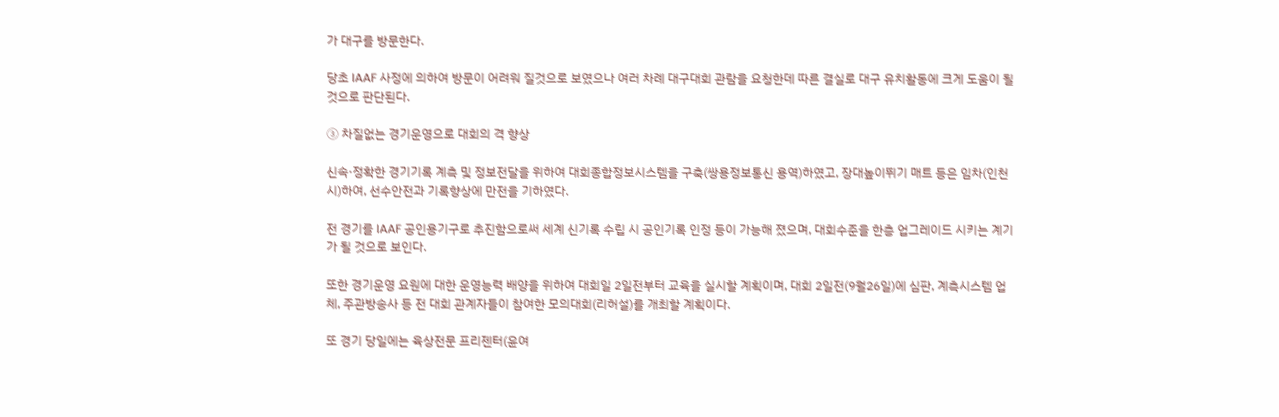가 대구를 방문한다.

당초 IAAF 사정에 의하여 방문이 어려워 질것으로 보였으나 여러 차례 대구대회 관람을 요청한데 따른 결실로 대구 유치활동에 크게 도움이 될 것으로 판단된다.

③ 차질없는 경기운영으로 대회의 격 향상

신속·정확한 경기기록 계측 및 정보전달을 위하여 대회종합정보시스템을 구축(쌍용정보통신 용역)하였고, 장대높이뛰기 매트 등은 임차(인천시)하여, 선수안전과 기록향상에 만전을 기하였다.

전 경기를 IAAF 공인용기구로 추진함으로써 세계 신기록 수립 시 공인기록 인정 등이 가능해 졌으며, 대회수준을 한층 업그레이드 시키는 계기가 될 것으로 보인다.

또한 경기운영 요원에 대한 운영능력 배양을 위하여 대회일 2일전부터 교육을 실시할 계획이며, 대회 2일전(9월26일)에 심판, 계측시스템 업체, 주관방송사 등 전 대회 관계자들이 참여한 모의대회(리허설)를 개최할 계획이다.

또 경기 당일에는 육상전문 프리젠터(윤여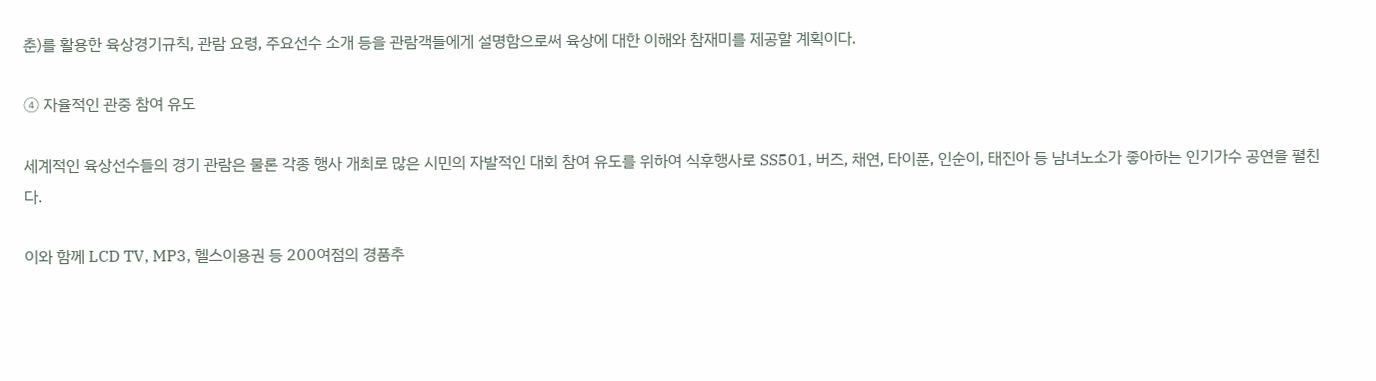춘)를 활용한 육상경기규칙, 관람 요령, 주요선수 소개 등을 관람객들에게 설명함으로써 육상에 대한 이해와 참재미를 제공할 계획이다.

④ 자율적인 관중 참여 유도

세계적인 육상선수들의 경기 관람은 물론 각종 행사 개최로 많은 시민의 자발적인 대회 참여 유도를 위하여 식후행사로 SS501, 버즈, 채연, 타이푼, 인순이, 태진아 등 남녀노소가 좋아하는 인기가수 공연을 펼친다.

이와 함께 LCD TV, MP3, 헬스이용권 등 200여점의 경품추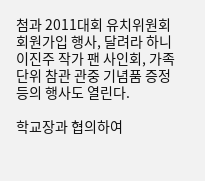첨과 2011대회 유치위원회 회원가입 행사, 달려라 하니 이진주 작가 팬 사인회, 가족단위 참관 관중 기념품 증정 등의 행사도 열린다.

학교장과 협의하여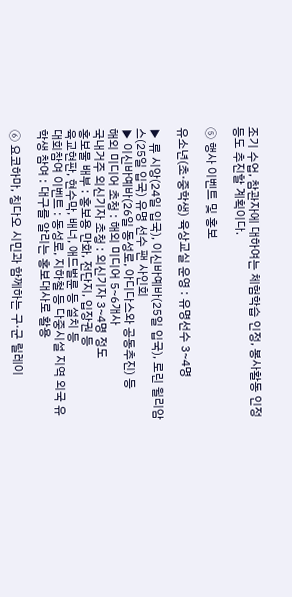조기 수업, 참관자에 대하여는 체험학습 인정, 봉사활동 인정 등도 추진할 계획이다.

⑤ 행사 이벤트 및 홍보

유소년(초·중학생) 육상교실 운영 : 유명선수 3~4명

▶ 류 시앙(24일 입국), 이신바예바(25일 입국), 로린 윌리암스(25일 입국) 유명 선수 팬 사인회
▶ 이신바예바(26일 동성로, 아디다스와 공동추진) 등
해외 미디어 초청 : 해외 미디어 5~6개사
국내거주 외신기자 초청 : 외신기자 3~4명 정도
홍보물 배부 : 홍보용 만화, 전단지, 입장권 등
육교현판, 현수막, 배너, 애드벌룬 등 설치 등
대회참여 이벤트 : 동성로, 지하철 등 다중시설 지역 외국 유학생 참여 : 대구를 알리는 홍보대사로 활용

⑥ 요코하마, 칭다오 시민과 함께하는 구·군 릴레이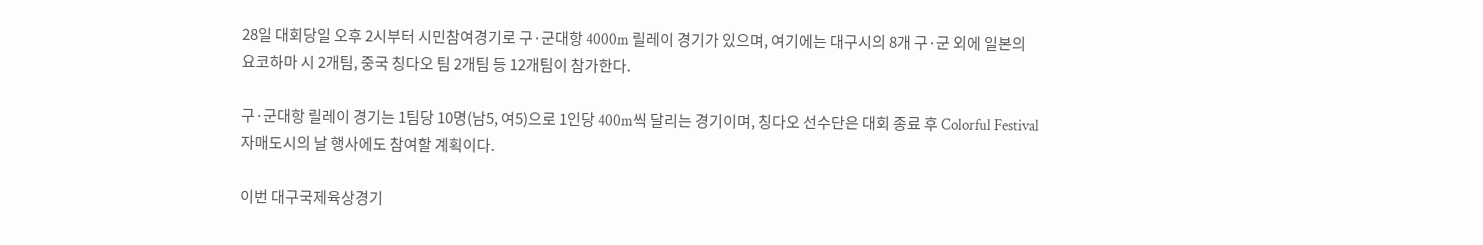28일 대회당일 오후 2시부터 시민참여경기로 구·군대항 4000m 릴레이 경기가 있으며, 여기에는 대구시의 8개 구·군 외에 일본의 요코하마 시 2개팀, 중국 칭다오 팀 2개팀 등 12개팀이 참가한다.

구·군대항 릴레이 경기는 1팀당 10명(남5, 여5)으로 1인당 400m씩 달리는 경기이며, 칭다오 선수단은 대회 종료 후 Colorful Festival 자매도시의 날 행사에도 참여할 계획이다.

이번 대구국제육상경기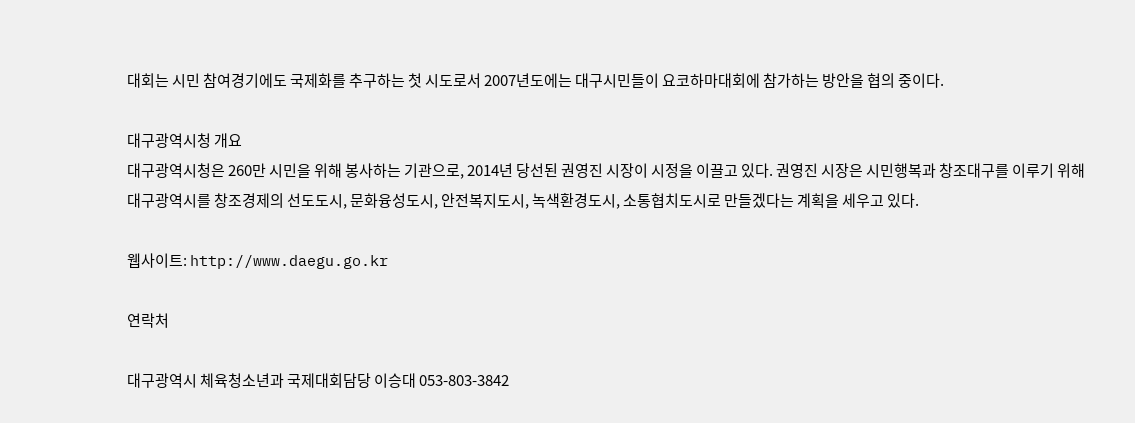대회는 시민 참여경기에도 국제화를 추구하는 첫 시도로서 2007년도에는 대구시민들이 요코하마대회에 참가하는 방안을 협의 중이다.

대구광역시청 개요
대구광역시청은 260만 시민을 위해 봉사하는 기관으로, 2014년 당선된 권영진 시장이 시정을 이끌고 있다. 권영진 시장은 시민행복과 창조대구를 이루기 위해 대구광역시를 창조경제의 선도도시, 문화융성도시, 안전복지도시, 녹색환경도시, 소통협치도시로 만들겠다는 계획을 세우고 있다.

웹사이트: http://www.daegu.go.kr

연락처

대구광역시 체육청소년과 국제대회담당 이승대 053-803-3842